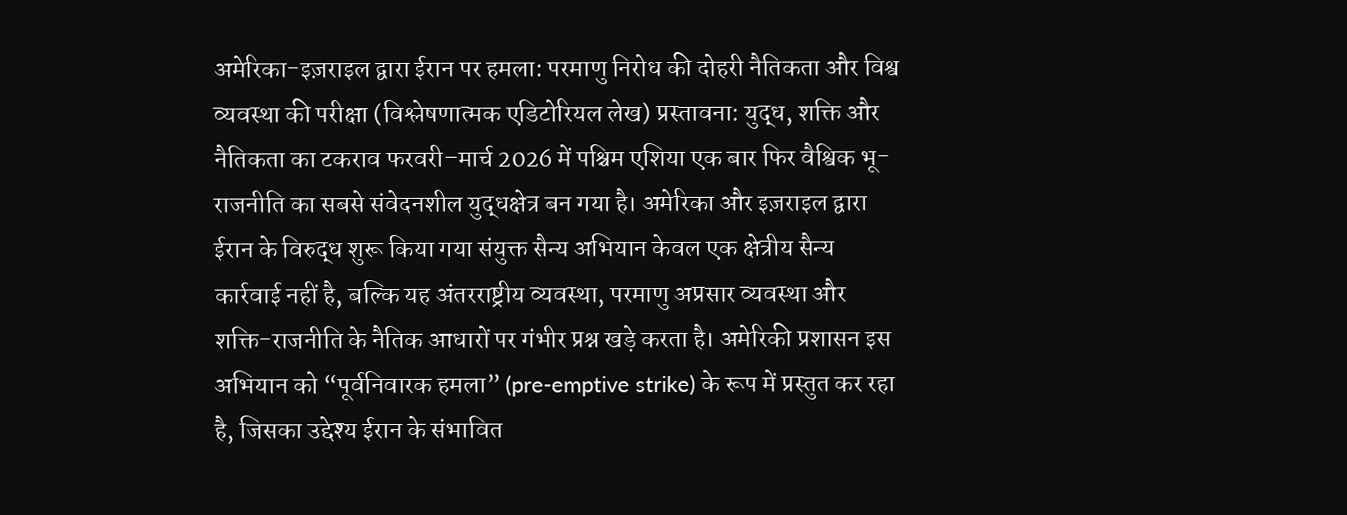अमेरिका-इज़राइल द्वारा ईरान पर हमला: परमाणु निरोध की दोहरी नैतिकता और विश्व व्यवस्था की परीक्षा (विश्लेषणात्मक एडिटोरियल लेख) प्रस्तावना: युद्ध, शक्ति और नैतिकता का टकराव फरवरी–मार्च 2026 में पश्चिम एशिया एक बार फिर वैश्विक भू-राजनीति का सबसे संवेदनशील युद्धक्षेत्र बन गया है। अमेरिका और इज़राइल द्वारा ईरान के विरुद्ध शुरू किया गया संयुक्त सैन्य अभियान केवल एक क्षेत्रीय सैन्य कार्रवाई नहीं है, बल्कि यह अंतरराष्ट्रीय व्यवस्था, परमाणु अप्रसार व्यवस्था और शक्ति-राजनीति के नैतिक आधारों पर गंभीर प्रश्न खड़े करता है। अमेरिकी प्रशासन इस अभियान को “पूर्वनिवारक हमला” (pre-emptive strike) के रूप में प्रस्तुत कर रहा है, जिसका उद्देश्य ईरान के संभावित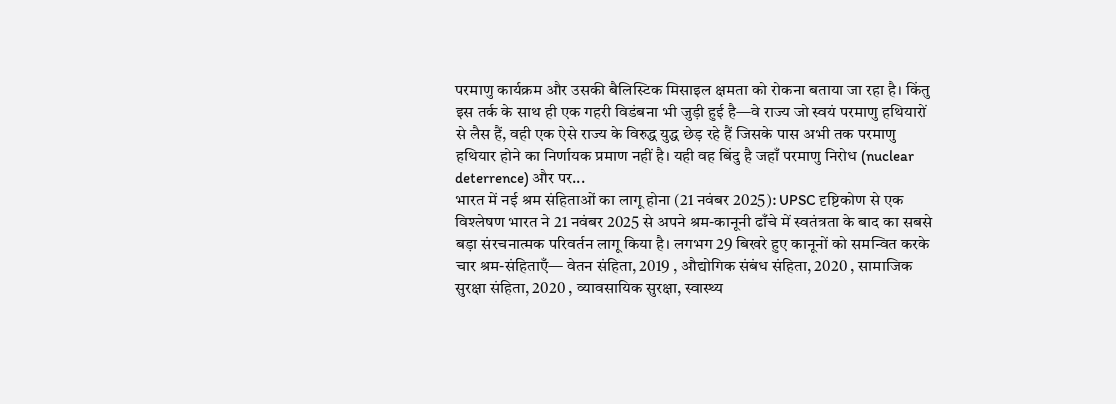परमाणु कार्यक्रम और उसकी बैलिस्टिक मिसाइल क्षमता को रोकना बताया जा रहा है। किंतु इस तर्क के साथ ही एक गहरी विडंबना भी जुड़ी हुई है—वे राज्य जो स्वयं परमाणु हथियारों से लैस हैं, वही एक ऐसे राज्य के विरुद्ध युद्ध छेड़ रहे हैं जिसके पास अभी तक परमाणु हथियार होने का निर्णायक प्रमाण नहीं है। यही वह बिंदु है जहाँ परमाणु निरोध (nuclear deterrence) और पर...
भारत में नई श्रम संहिताओं का लागू होना (21 नवंबर 2025): UPSC दृष्टिकोण से एक विश्लेषण भारत ने 21 नवंबर 2025 से अपने श्रम-कानूनी ढाँचे में स्वतंत्रता के बाद का सबसे बड़ा संरचनात्मक परिवर्तन लागू किया है। लगभग 29 बिखरे हुए कानूनों को समन्वित करके चार श्रम-संहिताएँ— वेतन संहिता, 2019 , औद्योगिक संबंध संहिता, 2020 , सामाजिक सुरक्षा संहिता, 2020 , व्यावसायिक सुरक्षा, स्वास्थ्य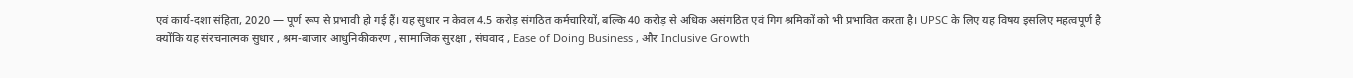एवं कार्य-दशा संहिता, 2020 — पूर्ण रूप से प्रभावी हो गई हैं। यह सुधार न केवल 4.5 करोड़ संगठित कर्मचारियों, बल्कि 40 करोड़ से अधिक असंगठित एवं गिग श्रमिकों को भी प्रभावित करता है। UPSC के लिए यह विषय इसलिए महत्वपूर्ण है क्योंकि यह संरचनात्मक सुधार , श्रम-बाजार आधुनिकीकरण , सामाजिक सुरक्षा , संघवाद , Ease of Doing Business , और Inclusive Growth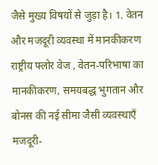जैसे मुख्य विषयों से जुड़ा है। 1. वेतन और मजदूरी व्यवस्था में मानकीकरण राष्ट्रीय फ्लोर वेज , वेतन-परिभाषा का मानकीकरण, समयबद्ध भुगतान और बोनस की नई सीमा जैसी व्यवस्थाएँ मजदूरी-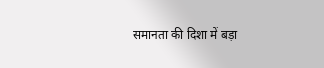समानता की दिशा में बड़ा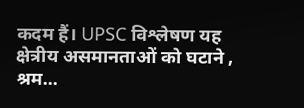कदम हैं। UPSC विश्लेषण यह क्षेत्रीय असमानताओं को घटाने , श्रम...